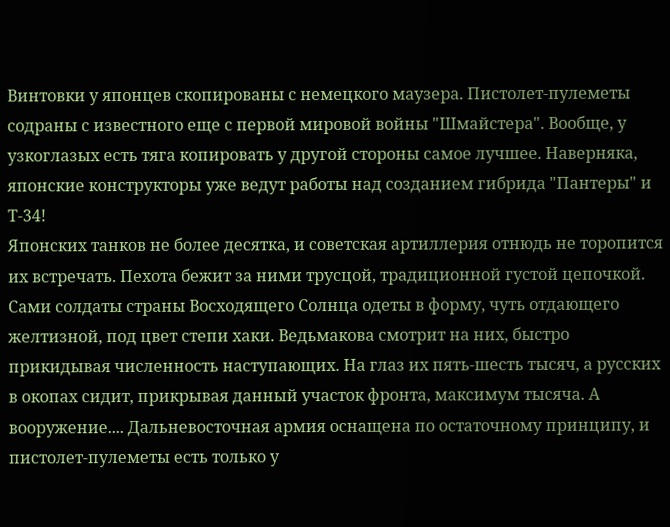Винтовки у японцев скопированы с немецкого маузера. Пистолет-пулеметы содраны с известного еще с первой мировой войны "Шмайстера". Вообще, у узкоглазых есть тяга копировать у другой стороны самое лучшее. Наверняка, японские конструкторы уже ведут работы над созданием гибрида "Пантеры" и Т-34!
Японских танков не более десятка, и советская артиллерия отнюдь не торопится их встречать. Пехота бежит за ними трусцой, традиционной густой цепочкой. Сами солдаты страны Восходящего Солнца одеты в форму, чуть отдающего желтизной, под цвет степи хаки. Ведьмакова смотрит на них, быстро прикидывая численность наступающих. На глаз их пять-шесть тысяч, а русских в окопах сидит, прикрывая данный участок фронта, максимум тысяча. А вооружение.... Дальневосточная армия оснащена по остаточному принципу, и пистолет-пулеметы есть только у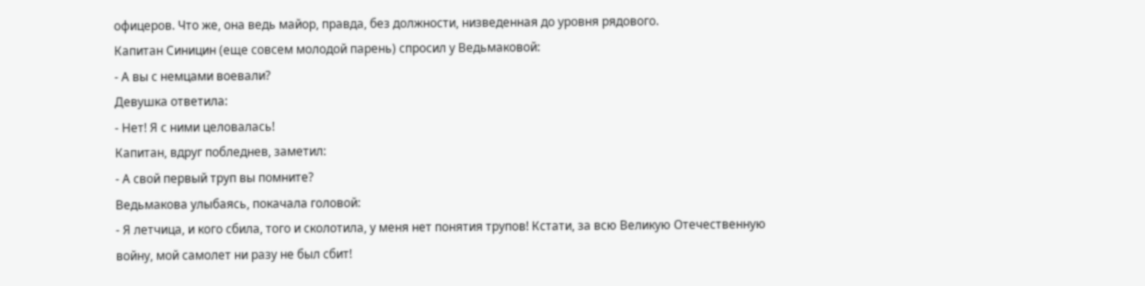офицеров. Что же, она ведь майор, правда, без должности, низведенная до уровня рядового.
Капитан Синицин (еще совсем молодой парень) спросил у Ведьмаковой:
- А вы с немцами воевали?
Девушка ответила:
- Нет! Я с ними целовалась!
Капитан, вдруг побледнев, заметил:
- А свой первый труп вы помните?
Ведьмакова улыбаясь, покачала головой:
- Я летчица, и кого сбила, того и сколотила, у меня нет понятия трупов! Кстати, за всю Великую Отечественную войну, мой самолет ни разу не был сбит!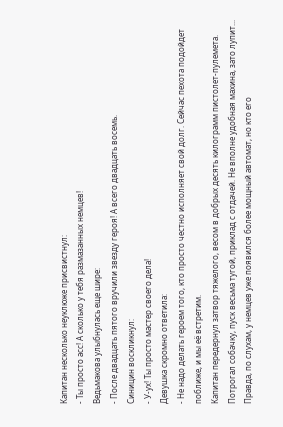Капитан несколько неуклюже присвистнул:
- Ты просто асс! А сколько у тебя размазанных немцев!
Ведьмакова улыбнулась еще шире:
- После двадцать пятого вручили звезду героя! А всего двадцать восемь.
Синицин воскликнул:
- У-ух! Ты просто мастер своего дела!
Девушка скромно ответила:
- Не надо делать героем того, кто просто честно исполняет свой долг. Сейчас пехота подойдет поближе, и мы её встретим.
Капитан передернул затвор тяжелого, весом в добрых десять килограмм пистолет-пулемета. Потрогал собачку, пуск весьма тугой, приклад с отдачей. Не вполне удобная махина, зато лупит... Правда, по слухам, у немцев уже появился более мощный автомат, но кто его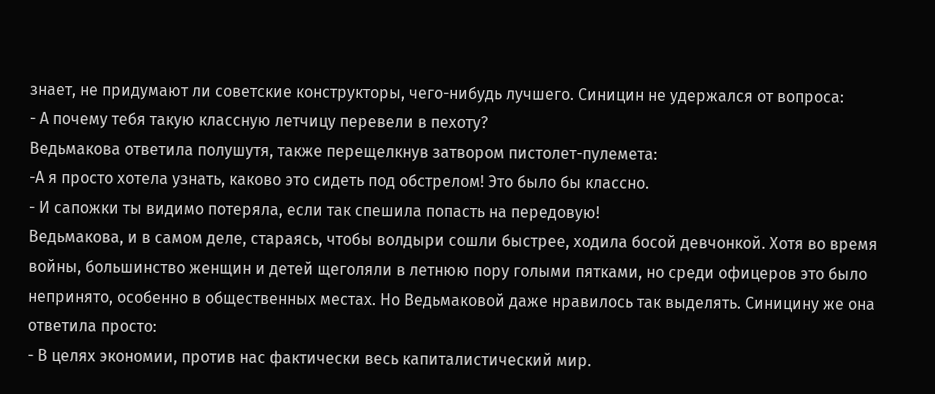знает, не придумают ли советские конструкторы, чего-нибудь лучшего. Синицин не удержался от вопроса:
- А почему тебя такую классную летчицу перевели в пехоту?
Ведьмакова ответила полушутя, также перещелкнув затвором пистолет-пулемета:
-А я просто хотела узнать, каково это сидеть под обстрелом! Это было бы классно.
- И сапожки ты видимо потеряла, если так спешила попасть на передовую!
Ведьмакова, и в самом деле, стараясь, чтобы волдыри сошли быстрее, ходила босой девчонкой. Хотя во время войны, большинство женщин и детей щеголяли в летнюю пору голыми пятками, но среди офицеров это было непринято, особенно в общественных местах. Но Ведьмаковой даже нравилось так выделять. Синицину же она ответила просто:
- В целях экономии, против нас фактически весь капиталистический мир.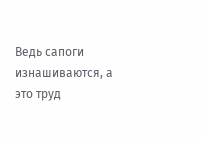Ведь сапоги изнашиваются, а это труд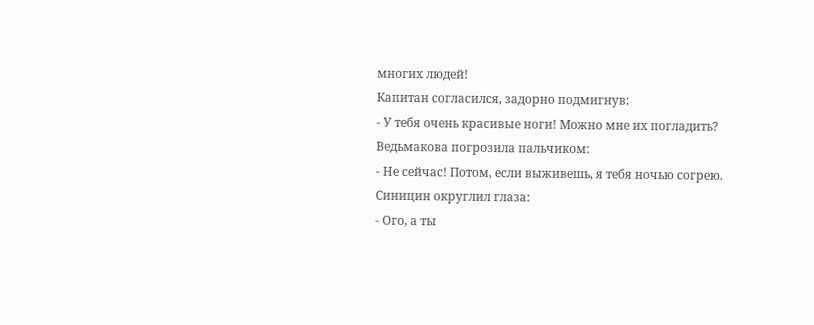многих людей!
Капитан согласился, задорно подмигнув:
- У тебя очень красивые ноги! Можно мне их погладить?
Ведьмакова погрозила пальчиком:
- Не сейчас! Потом, если выживешь, я тебя ночью согрею.
Синицин округлил глаза:
- Ого, а ты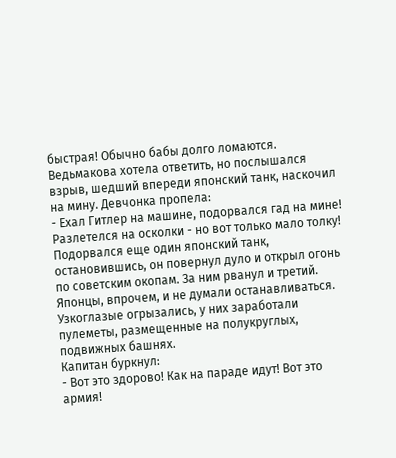быстрая! Обычно бабы долго ломаются.
Ведьмакова хотела ответить, но послышался взрыв, шедший впереди японский танк, наскочил на мину. Девчонка пропела:
- Ехал Гитлер на машине, подорвался гад на мине! Разлетелся на осколки - но вот только мало толку!
Подорвался еще один японский танк, остановившись, он повернул дуло и открыл огонь по советским окопам. За ним рванул и третий. Японцы, впрочем, и не думали останавливаться. Узкоглазые огрызались, у них заработали пулеметы, размещенные на полукруглых, подвижных башнях.
Капитан буркнул:
- Вот это здорово! Как на параде идут! Вот это армия!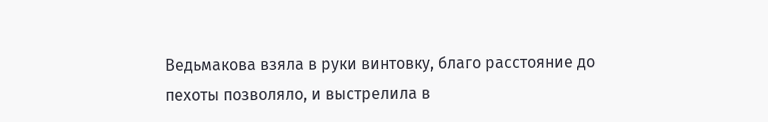Ведьмакова взяла в руки винтовку, благо расстояние до пехоты позволяло, и выстрелила в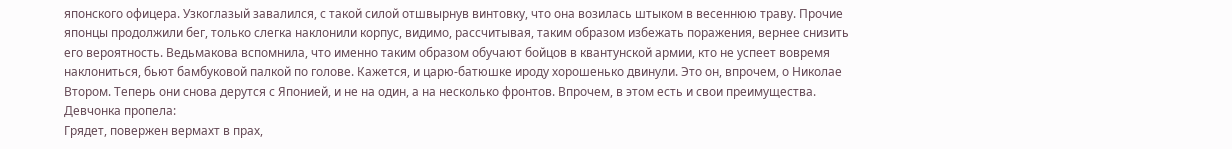японского офицера. Узкоглазый завалился, с такой силой отшвырнув винтовку, что она возилась штыком в весеннюю траву. Прочие японцы продолжили бег, только слегка наклонили корпус, видимо, рассчитывая, таким образом избежать поражения, вернее снизить его вероятность. Ведьмакова вспомнила, что именно таким образом обучают бойцов в квантунской армии, кто не успеет вовремя наклониться, бьют бамбуковой палкой по голове. Кажется, и царю-батюшке ироду хорошенько двинули. Это он, впрочем, о Николае Втором. Теперь они снова дерутся с Японией, и не на один, а на несколько фронтов. Впрочем, в этом есть и свои преимущества. Девчонка пропела:
Грядет, повержен вермахт в прах,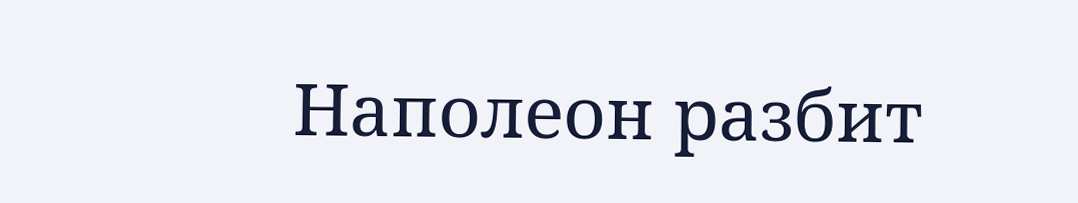Наполеон разбит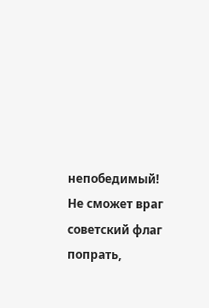непобедимый!
Не сможет враг советский флаг попрать,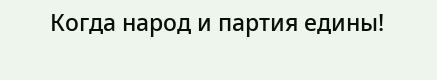Когда народ и партия едины!